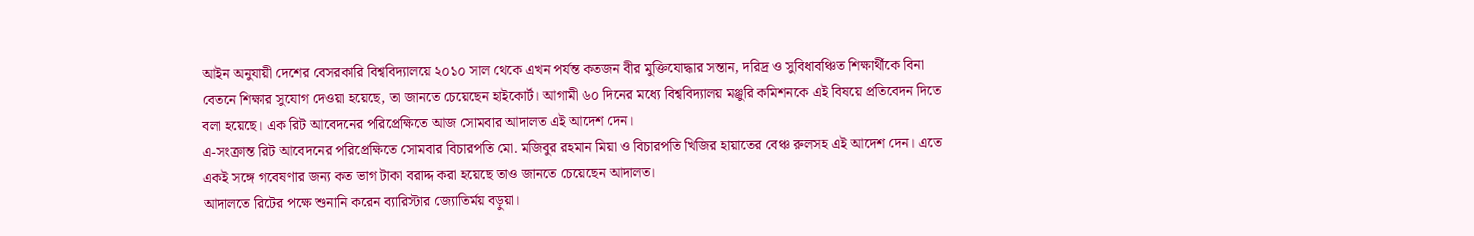আইন অনুযায়ী দেশের বেসরকারি বিশ্ববিদ্যালয়ে ২০১০ সাল থেকে এখন পর্যন্ত কতজন বীর মুক্তিযোদ্ধার সন্তান, দরিদ্র ও সুবিধাবঞ্চিত শিক্ষার্থীকে বিনা বেতনে শিক্ষার সুযোগ দেওয়া হয়েছে, তা জানতে চেয়েছেন হাইকোর্ট। আগামী ৬০ দিনের মধ্যে বিশ্ববিদ্যালয় মঞ্জুরি কমিশনকে এই বিষয়ে প্রতিবেদন দিতে বলা হয়েছে। এক রিট আবেদনের পরিপ্রেক্ষিতে আজ সোমবার আদালত এই আদেশ দেন।
এ-সংক্রান্ত রিট আবেদনের পরিপ্রেক্ষিতে সোমবার বিচারপতি মো. মজিবুর রহমান মিয়া ও বিচারপতি খিজির হায়াতের বেঞ্চ রুলসহ এই আদেশ দেন। এতে একই সঙ্গে গবেষণার জন্য কত ভাগ টাকা বরাদ্দ করা হয়েছে তাও জানতে চেয়েছেন আদালত।
আদালতে রিটের পক্ষে শুনানি করেন ব্যারিস্টার জ্যোতির্ময় বড়ুয়া।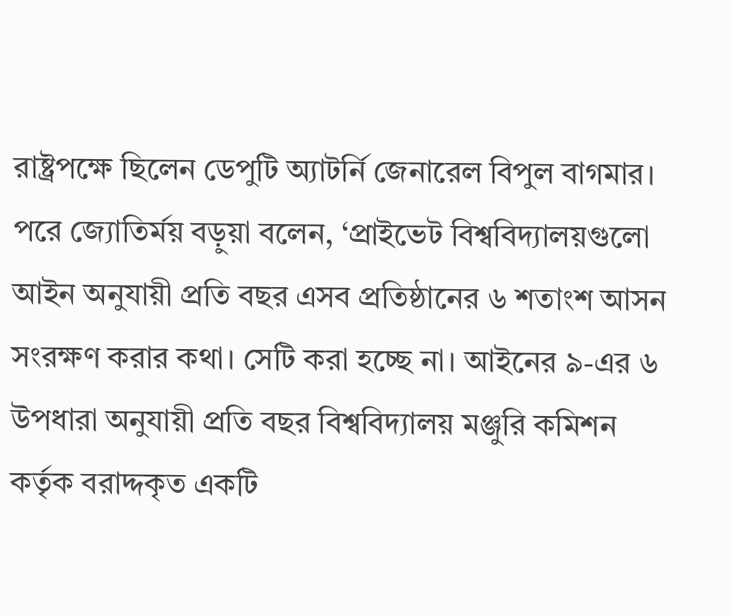রাষ্ট্রপক্ষে ছিলেন ডেপুটি অ্যাটর্নি জেনারেল বিপুল বাগমার। পরে জ্যোতির্ময় বড়ুয়া বলেন, ‘প্রাইভেট বিশ্ববিদ্যালয়গুলো আইন অনুযায়ী প্রতি বছর এসব প্রতিষ্ঠানের ৬ শতাংশ আসন সংরক্ষণ করার কথা। সেটি করা হচ্ছে না। আইনের ৯-এর ৬ উপধারা অনুযায়ী প্রতি বছর বিশ্ববিদ্যালয় মঞ্জুরি কমিশন কর্তৃক বরাদ্দকৃত একটি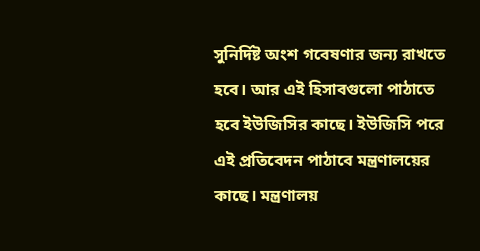সুনির্দিষ্ট অংশ গবেষণার জন্য রাখতে হবে। আর এই হিসাবগুলো পাঠাতে হবে ইউজিসির কাছে। ইউজিসি পরে এই প্রতিবেদন পাঠাবে মন্ত্রণালয়ের কাছে। মন্ত্রণালয়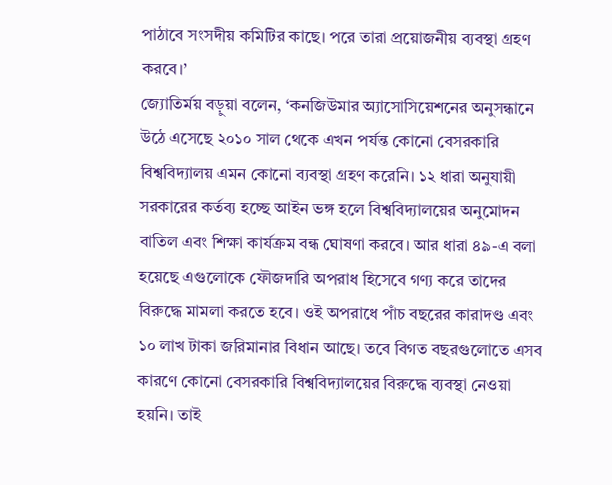পাঠাবে সংসদীয় কমিটির কাছে। পরে তারা প্রয়োজনীয় ব্যবস্থা গ্রহণ করবে।’
জ্যোতির্ময় বড়ুয়া বলেন, ‘কনজিউমার অ্যাসোসিয়েশনের অনুসন্ধানে উঠে এসেছে ২০১০ সাল থেকে এখন পর্যন্ত কোনো বেসরকারি বিশ্ববিদ্যালয় এমন কোনো ব্যবস্থা গ্রহণ করেনি। ১২ ধারা অনুযায়ী সরকারের কর্তব্য হচ্ছে আইন ভঙ্গ হলে বিশ্ববিদ্যালয়ের অনুমোদন বাতিল এবং শিক্ষা কার্যক্রম বন্ধ ঘোষণা করবে। আর ধারা ৪৯-এ বলা হয়েছে এগুলোকে ফৌজদারি অপরাধ হিসেবে গণ্য করে তাদের বিরুদ্ধে মামলা করতে হবে। ওই অপরাধে পাঁচ বছরের কারাদণ্ড এবং ১০ লাখ টাকা জরিমানার বিধান আছে। তবে বিগত বছরগুলোতে এসব কারণে কোনো বেসরকারি বিশ্ববিদ্যালয়ের বিরুদ্ধে ব্যবস্থা নেওয়া হয়নি। তাই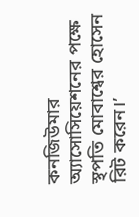কনজিউমার অ্যাসোসিয়েশনের পক্ষে স্থপতি মোবাশ্বের হোসেন রিট করেন।’